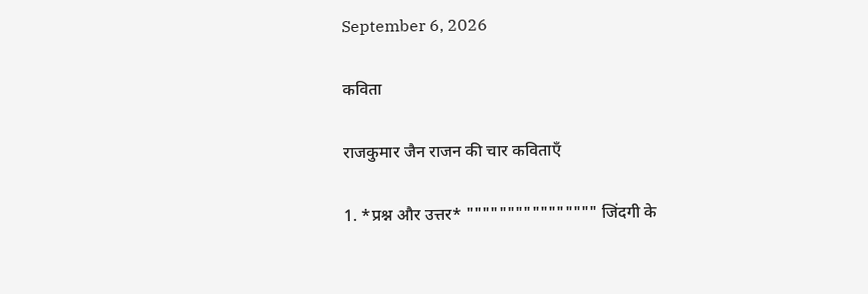September 6, 2026

कविता

राजकुमार जैन राजन की चार कविताएँ

1. *प्रश्न और उत्तर* """""""""""""""" जिंदगी के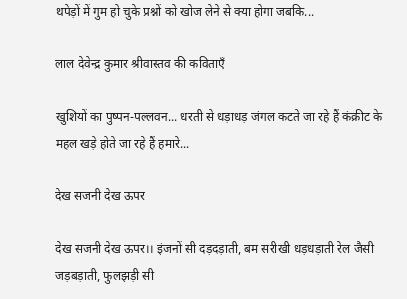थपेड़ों में गुम हो चुके प्रश्नों को खोज लेने से क्या होगा जबकि...

लाल देवेन्द्र कुमार श्रीवास्तव की कविताएँ

खुशियों का पुष्पन-पल्लवन... धरती से धड़ाधड़ जंगल कटते जा रहे हैं कंक्रीट के महल खड़े होते जा रहे हैं हमारे...

देख सजनी देख ऊपर

देख सजनी देख ऊपर।। इंजनों सी दड़दड़ाती, बम सरीखी धड़धड़ाती रेल जैसी जड़बड़ाती, फुलझड़ी सी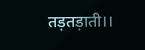तड़तड़ाती।।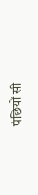पंछियों सी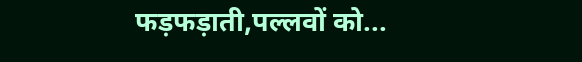फड़फड़ाती,पल्लवों को...